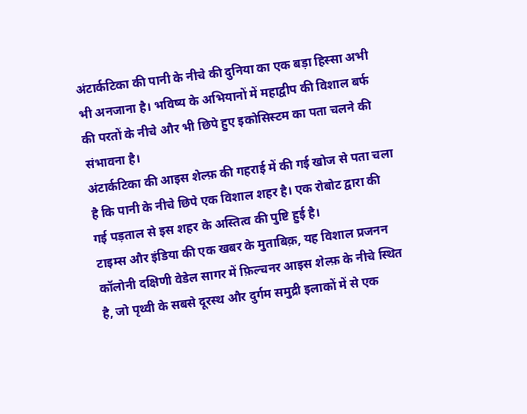अंटार्कटिका की पानी के नीचे की दुनिया का एक बड़ा हिस्सा अभी भी अनजाना है। भविष्य के अभियानों में महाद्वीप की विशाल बर्फ की परतों के नीचे और भी छिपे हुए इकोसिस्टम का पता चलने की संभावना है।
अंटार्कटिका की आइस शेल्फ़ की गहराई में की गई खोज से पता चला है कि पानी के नीचे छिपे एक विशाल शहर है। एक रोबोट द्वारा की गई पड़ताल से इस शहर के अस्तित्व की पुष्टि हुई है।
टाइम्स और इंडिया की एक खबर के मुताबिक़, यह विशाल प्रजनन कॉलोनी दक्षिणी वेडेल सागर में फ़िल्चनर आइस शेल्फ़ के नीचे स्थित है, जो पृथ्वी के सबसे दूरस्थ और दुर्गम समुद्री इलाकों में से एक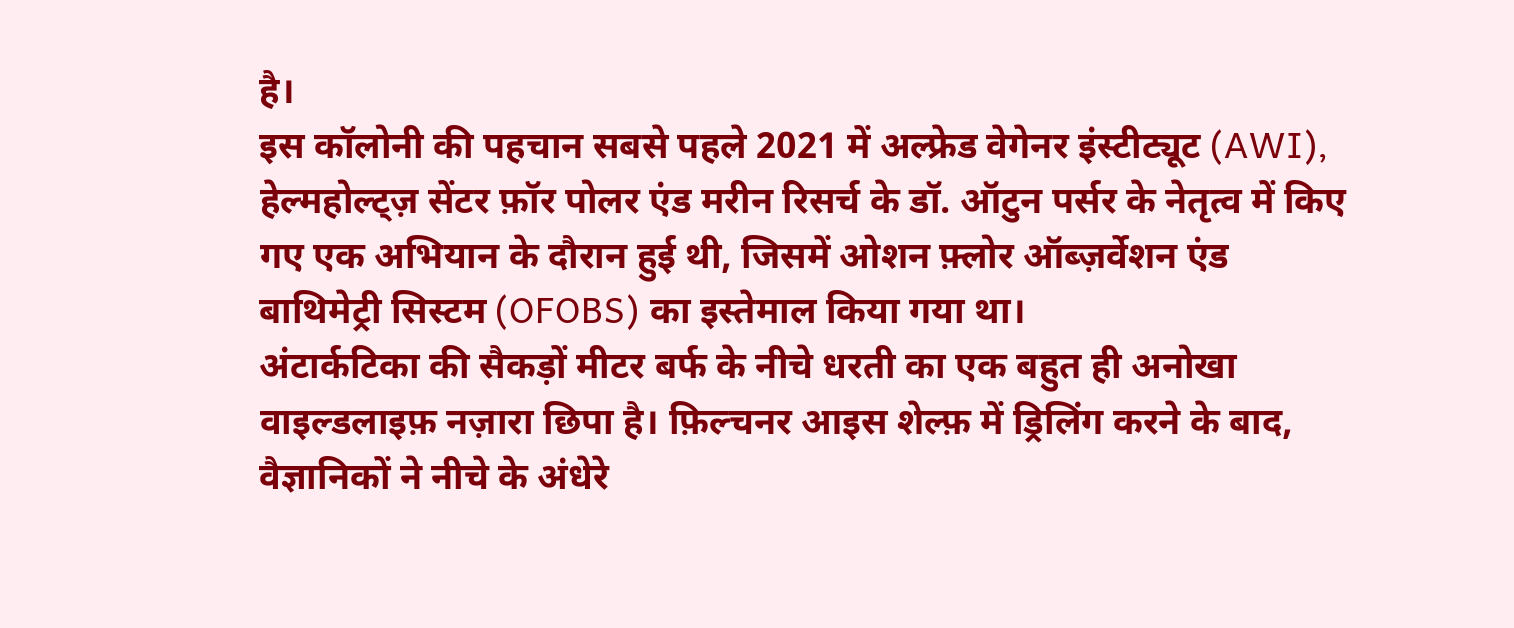है।
इस कॉलोनी की पहचान सबसे पहले 2021 में अल्फ्रेड वेगेनर इंस्टीट्यूट (AWI), हेल्महोल्ट्ज़ सेंटर फ़ॉर पोलर एंड मरीन रिसर्च के डॉ. ऑटुन पर्सर के नेतृत्व में किए गए एक अभियान के दौरान हुई थी, जिसमें ओशन फ़्लोर ऑब्ज़र्वेशन एंड बाथिमेट्री सिस्टम (OFOBS) का इस्तेमाल किया गया था।
अंटार्कटिका की सैकड़ों मीटर बर्फ के नीचे धरती का एक बहुत ही अनोखा वाइल्डलाइफ़ नज़ारा छिपा है। फ़िल्चनर आइस शेल्फ़ में ड्रिलिंग करने के बाद, वैज्ञानिकों ने नीचे के अंधेरे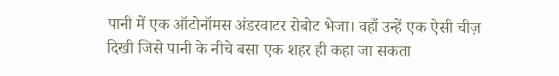पानी में एक ऑटोनॉमस अंडरवाटर रोबोट भेजा। वहाँ उन्हें एक ऐसी चीज़ दिखी जिसे पानी के नीचे बसा एक शहर ही कहा जा सकता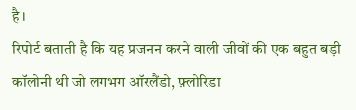है।
रिपोर्ट बताती है कि यह प्रजनन करने वाली जीवों की एक बहुत बड़ी कॉलोनी थी जो लगभग ऑरलैंडो, फ़्लोरिडा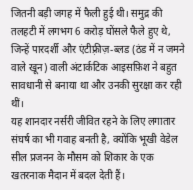जितनी बड़ी जगह में फैली हुई थी। समुद्र की तलहटी में लगभग 6 करोड़ घोंसले फैले हुए थे, जिन्हें पारदर्शी और एंटीफ़्रीज़-ब्लड (ठंड में न जमने वाले खून) वाली अंटार्कटिक आइसफ़िश ने बहुत सावधानी से बनाया था और उनकी सुरक्षा कर रही थीं।
यह शानदार नर्सरी जीवित रहने के लिए लगातार संघर्ष का भी गवाह बनती है, क्योंकि भूखी वेडेल सील प्रजनन के मौसम को शिकार के एक खतरनाक मैदान में बदल देती हैं।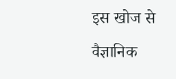इस खोज से वैज्ञानिक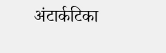अंटार्कटिका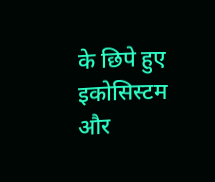के छिपे हुए इकोसिस्टम और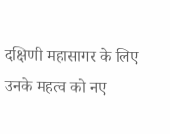दक्षिणी महासागर के लिए उनके महत्व को नए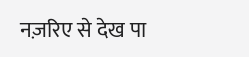नज़रिए से देख पा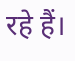रहे हैं।